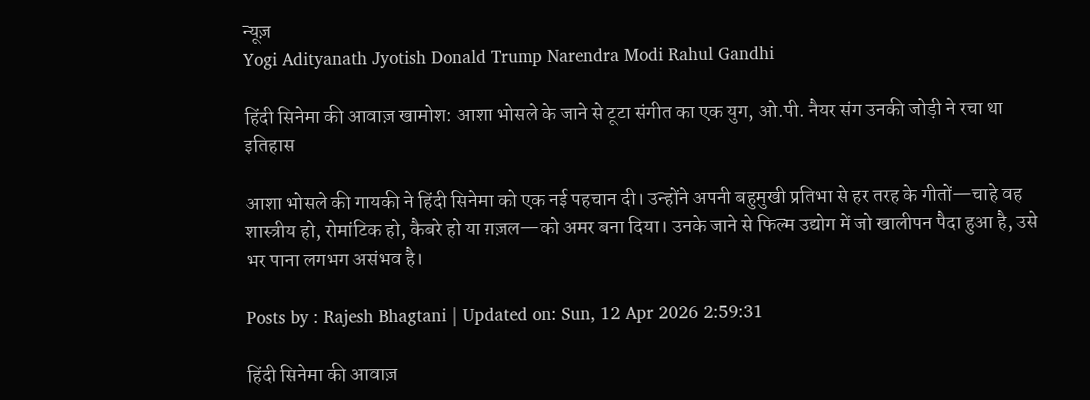न्यूज़
Yogi Adityanath Jyotish Donald Trump Narendra Modi Rahul Gandhi

हिंदी सिनेमा की आवाज़ खामोश: आशा भोसले के जाने से टूटा संगीत का एक युग, ओ.पी. नैयर संग उनकी जोड़ी ने रचा था इतिहास

आशा भोसले की गायकी ने हिंदी सिनेमा को एक नई पहचान दी। उन्होंने अपनी बहुमुखी प्रतिभा से हर तरह के गीतों—चाहे वह शास्त्रीय हो, रोमांटिक हो, कैबरे हो या ग़ज़ल—को अमर बना दिया। उनके जाने से फिल्म उद्योग में जो खालीपन पैदा हुआ है, उसे भर पाना लगभग असंभव है।

Posts by : Rajesh Bhagtani | Updated on: Sun, 12 Apr 2026 2:59:31

हिंदी सिनेमा की आवाज़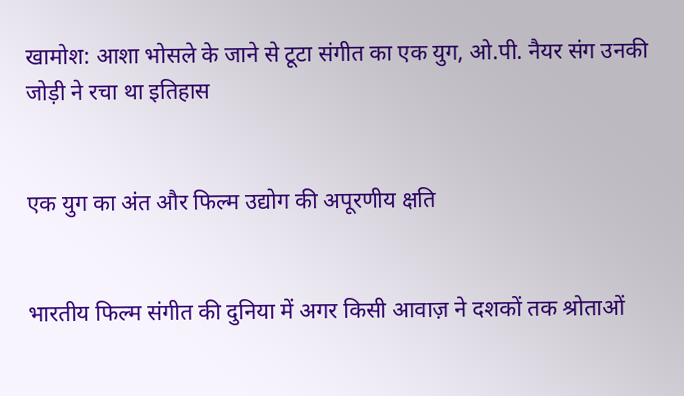खामोश: आशा भोसले के जाने से टूटा संगीत का एक युग, ओ.पी. नैयर संग उनकी जोड़ी ने रचा था इतिहास


एक युग का अंत और फिल्म उद्योग की अपूरणीय क्षति


भारतीय फिल्म संगीत की दुनिया में अगर किसी आवाज़ ने दशकों तक श्रोताओं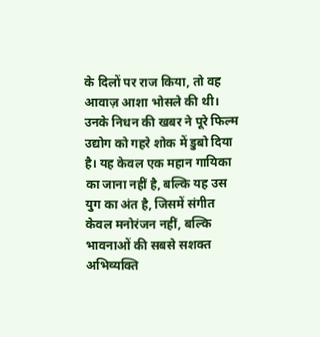के दिलों पर राज किया, तो वह आवाज़ आशा भोसले की थी। उनके निधन की खबर ने पूरे फिल्म उद्योग को गहरे शोक में डुबो दिया है। यह केवल एक महान गायिका का जाना नहीं है, बल्कि यह उस युग का अंत है, जिसमें संगीत केवल मनोरंजन नहीं, बल्कि भावनाओं की सबसे सशक्त अभिव्यक्ति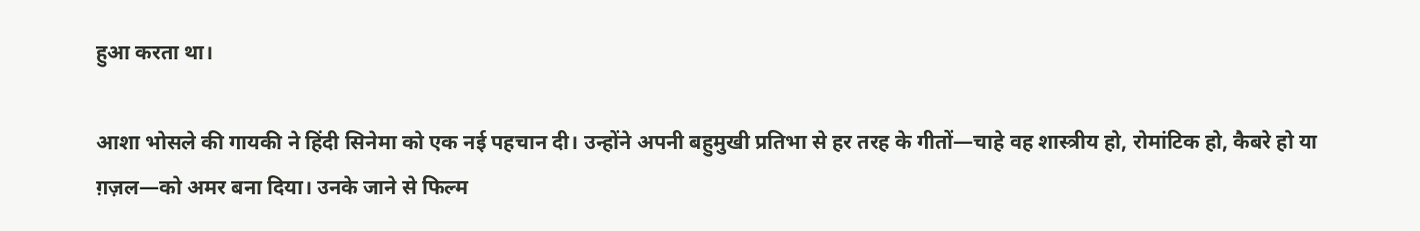हुआ करता था।

आशा भोसले की गायकी ने हिंदी सिनेमा को एक नई पहचान दी। उन्होंने अपनी बहुमुखी प्रतिभा से हर तरह के गीतों—चाहे वह शास्त्रीय हो, रोमांटिक हो, कैबरे हो या ग़ज़ल—को अमर बना दिया। उनके जाने से फिल्म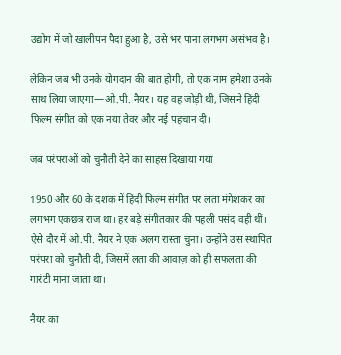उद्योग में जो खालीपन पैदा हुआ है, उसे भर पाना लगभग असंभव है।

लेकिन जब भी उनके योगदान की बात होगी, तो एक नाम हमेशा उनके साथ लिया जाएगा—ओ.पी. नैयर। यह वह जोड़ी थी, जिसने हिंदी फिल्म संगीत को एक नया तेवर और नई पहचान दी।

जब परंपराओं को चुनौती देने का साहस दिखाया गया

1950 और 60 के दशक में हिंदी फिल्म संगीत पर लता मंगेशकर का लगभग एकछत्र राज था। हर बड़े संगीतकार की पहली पसंद वही थीं। ऐसे दौर में ओ.पी. नैयर ने एक अलग रास्ता चुना। उन्होंने उस स्थापित परंपरा को चुनौती दी, जिसमें लता की आवाज़ को ही सफलता की गारंटी माना जाता था।

नैयर का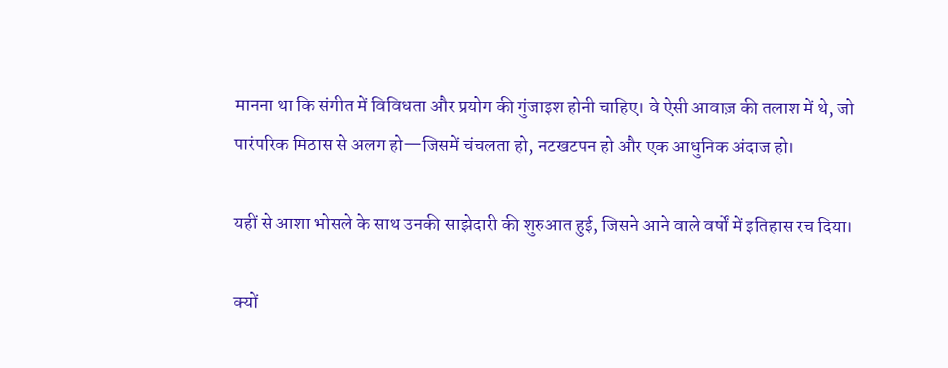मानना था कि संगीत में विविधता और प्रयोग की गुंजाइश होनी चाहिए। वे ऐसी आवाज़ की तलाश में थे, जो पारंपरिक मिठास से अलग हो—जिसमें चंचलता हो, नटखटपन हो और एक आधुनिक अंदाज हो।

यहीं से आशा भोसले के साथ उनकी साझेदारी की शुरुआत हुई, जिसने आने वाले वर्षों में इतिहास रच दिया।

क्यों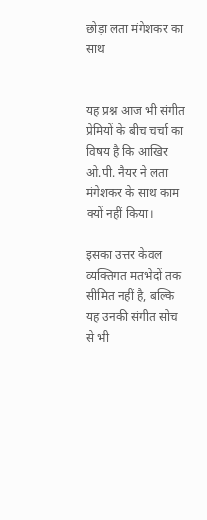छोड़ा लता मंगेशकर का साथ


यह प्रश्न आज भी संगीत प्रेमियों के बीच चर्चा का विषय है कि आखिर ओ.पी. नैयर ने लता मंगेशकर के साथ काम क्यों नहीं किया।

इसका उत्तर केवल व्यक्तिगत मतभेदों तक सीमित नहीं है, बल्कि यह उनकी संगीत सोच से भी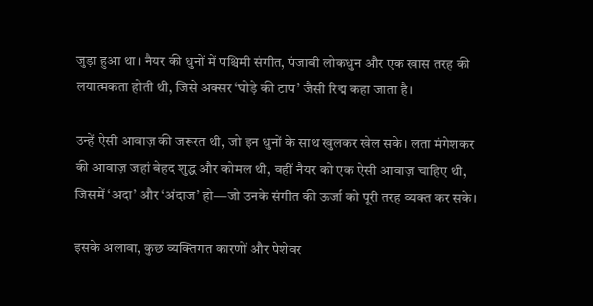जुड़ा हुआ था। नैयर की धुनों में पश्चिमी संगीत, पंजाबी लोकधुन और एक खास तरह की लयात्मकता होती थी, जिसे अक्सर ‘घोड़े की टाप’ जैसी रिद्म कहा जाता है।

उन्हें ऐसी आवाज़ की जरूरत थी, जो इन धुनों के साथ खुलकर खेल सके। लता मंगेशकर की आवाज़ जहां बेहद शुद्ध और कोमल थी, वहीं नैयर को एक ऐसी आवाज़ चाहिए थी, जिसमें ‘अदा’ और ‘अंदाज’ हो—जो उनके संगीत की ऊर्जा को पूरी तरह व्यक्त कर सके।

इसके अलावा, कुछ व्यक्तिगत कारणों और पेशेवर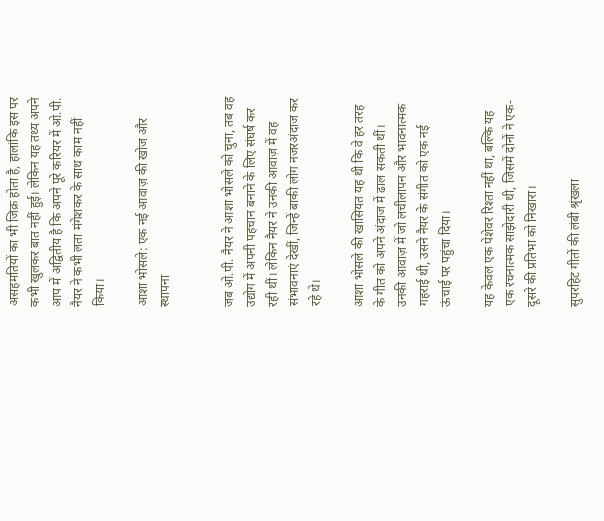असहमतियों का भी जिक्र होता है, हालांकि इस पर कभी खुलकर बात नहीं हुई। लेकिन यह तथ्य अपने आप में अद्वितीय है कि अपने पूरे करियर में ओ.पी. नैयर ने कभी लता मंगेशकर के साथ काम नहीं किया।

आशा भोसले: एक नई आवाज़ की खोज और स्थापना


जब ओ.पी. नैयर ने आशा भोसले को चुना, तब वह उद्योग में अपनी पहचान बनाने के लिए संघर्ष कर रही थीं। लेकिन नैयर ने उनकी आवाज़ में वह संभावनाएं देखीं, जिन्हें बाकी लोग नजरअंदाज कर रहे थे।

आशा भोसले की खासियत यह थी कि वे हर तरह के गीत को अपने अंदाज में ढाल सकती थीं। उनकी आवाज़ में जो लचीलापन और भावनात्मक गहराई थी, उसने नैयर के संगीत को एक नई ऊंचाई पर पहुंचा दिया।

यह केवल एक पेशेवर रिश्ता नहीं था, बल्कि यह एक रचनात्मक साझेदारी थी, जिसमें दोनों ने एक-दूसरे की प्रतिभा को निखारा।

सुपरहिट गीतों की लंबी श्रृंखला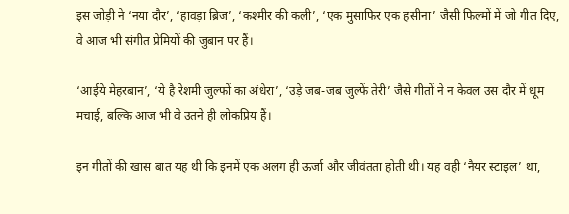इस जोड़ी ने ‘नया दौर’, ‘हावड़ा ब्रिज’, ‘कश्मीर की कली’, ‘एक मुसाफिर एक हसीना’ जैसी फिल्मों में जो गीत दिए, वे आज भी संगीत प्रेमियों की जुबान पर हैं।

‘आईये मेहरबान’, ‘ये है रेशमी जुल्फों का अंधेरा’, ‘उड़े जब-जब जुल्फें तेरी’ जैसे गीतों ने न केवल उस दौर में धूम मचाई, बल्कि आज भी वे उतने ही लोकप्रिय हैं।

इन गीतों की खास बात यह थी कि इनमें एक अलग ही ऊर्जा और जीवंतता होती थी। यह वही ‘नैयर स्टाइल’ था,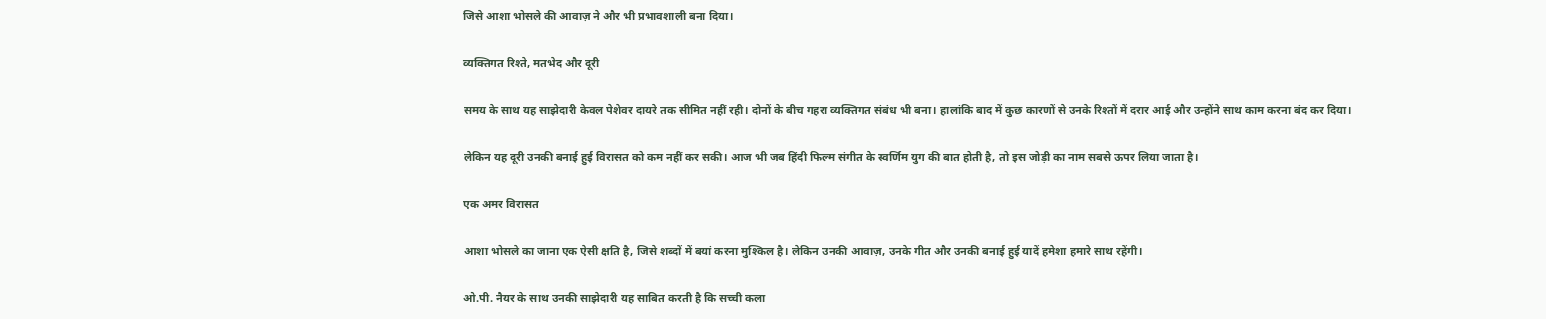जिसे आशा भोसले की आवाज़ ने और भी प्रभावशाली बना दिया।

व्यक्तिगत रिश्ते, मतभेद और दूरी

समय के साथ यह साझेदारी केवल पेशेवर दायरे तक सीमित नहीं रही। दोनों के बीच गहरा व्यक्तिगत संबंध भी बना। हालांकि बाद में कुछ कारणों से उनके रिश्तों में दरार आई और उन्होंने साथ काम करना बंद कर दिया।

लेकिन यह दूरी उनकी बनाई हुई विरासत को कम नहीं कर सकी। आज भी जब हिंदी फिल्म संगीत के स्वर्णिम युग की बात होती है, तो इस जोड़ी का नाम सबसे ऊपर लिया जाता है।

एक अमर विरासत

आशा भोसले का जाना एक ऐसी क्षति है, जिसे शब्दों में बयां करना मुश्किल है। लेकिन उनकी आवाज़, उनके गीत और उनकी बनाई हुई यादें हमेशा हमारे साथ रहेंगी।

ओ.पी. नैयर के साथ उनकी साझेदारी यह साबित करती है कि सच्ची कला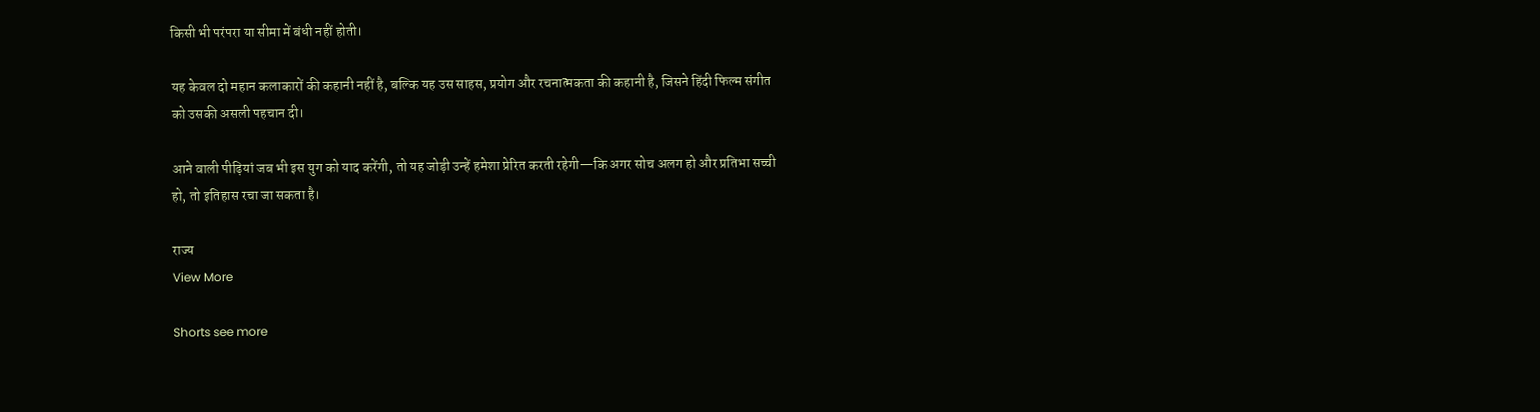किसी भी परंपरा या सीमा में बंधी नहीं होती।

यह केवल दो महान कलाकारों की कहानी नहीं है, बल्कि यह उस साहस, प्रयोग और रचनात्मकता की कहानी है, जिसने हिंदी फिल्म संगीत को उसकी असली पहचान दी।

आने वाली पीढ़ियां जब भी इस युग को याद करेंगी, तो यह जोड़ी उन्हें हमेशा प्रेरित करती रहेगी—कि अगर सोच अलग हो और प्रतिभा सच्ची हो, तो इतिहास रचा जा सकता है।

राज्य
View More

Shorts see more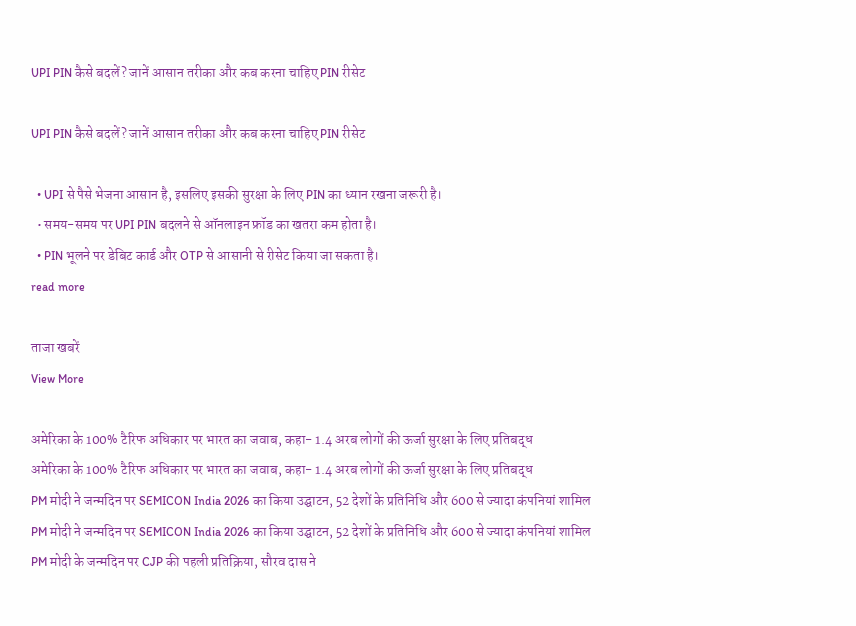UPI PIN कैसे बदलें? जानें आसान तरीका और कब करना चाहिए PIN रीसेट

UPI PIN कैसे बदलें? जानें आसान तरीका और कब करना चाहिए PIN रीसेट

  • UPI से पैसे भेजना आसान है, इसलिए इसकी सुरक्षा के लिए PIN का ध्यान रखना जरूरी है।
  • समय-समय पर UPI PIN बदलने से ऑनलाइन फ्रॉड का खतरा कम होता है।
  • PIN भूलने पर डेबिट कार्ड और OTP से आसानी से रीसेट किया जा सकता है।
read more

ताजा खबरें
View More

अमेरिका के 100% टैरिफ अधिकार पर भारत का जवाब, कहा- 1.4 अरब लोगों की ऊर्जा सुरक्षा के लिए प्रतिबद्ध
अमेरिका के 100% टैरिफ अधिकार पर भारत का जवाब, कहा- 1.4 अरब लोगों की ऊर्जा सुरक्षा के लिए प्रतिबद्ध
PM मोदी ने जन्मदिन पर SEMICON India 2026 का किया उद्घाटन, 52 देशों के प्रतिनिधि और 600 से ज्यादा कंपनियां शामिल
PM मोदी ने जन्मदिन पर SEMICON India 2026 का किया उद्घाटन, 52 देशों के प्रतिनिधि और 600 से ज्यादा कंपनियां शामिल
PM मोदी के जन्मदिन पर CJP की पहली प्रतिक्रिया, सौरव दास ने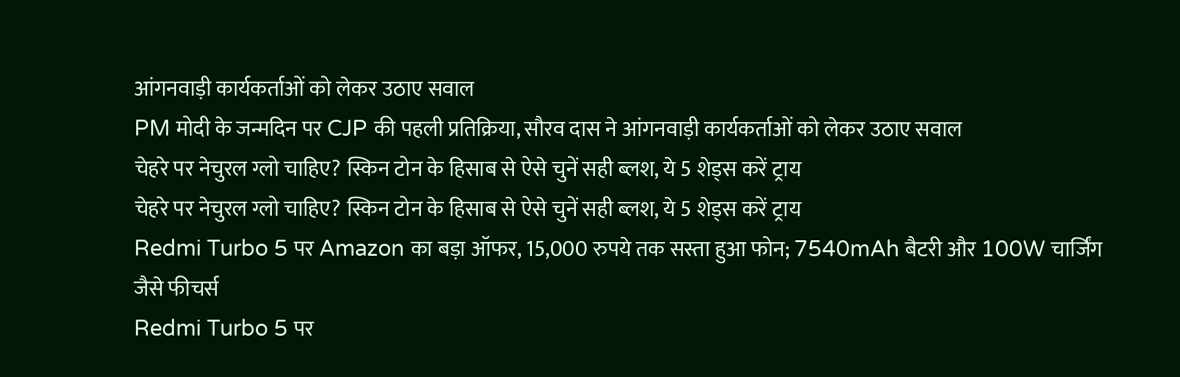आंगनवाड़ी कार्यकर्ताओं को लेकर उठाए सवाल
PM मोदी के जन्मदिन पर CJP की पहली प्रतिक्रिया, सौरव दास ने आंगनवाड़ी कार्यकर्ताओं को लेकर उठाए सवाल
चेहरे पर नेचुरल ग्लो चाहिए? स्किन टोन के हिसाब से ऐसे चुनें सही ब्लश, ये 5 शेड्स करें ट्राय
चेहरे पर नेचुरल ग्लो चाहिए? स्किन टोन के हिसाब से ऐसे चुनें सही ब्लश, ये 5 शेड्स करें ट्राय
Redmi Turbo 5 पर Amazon का बड़ा ऑफर, 15,000 रुपये तक सस्ता हुआ फोन; 7540mAh बैटरी और 100W चार्जिंग जैसे फीचर्स
Redmi Turbo 5 पर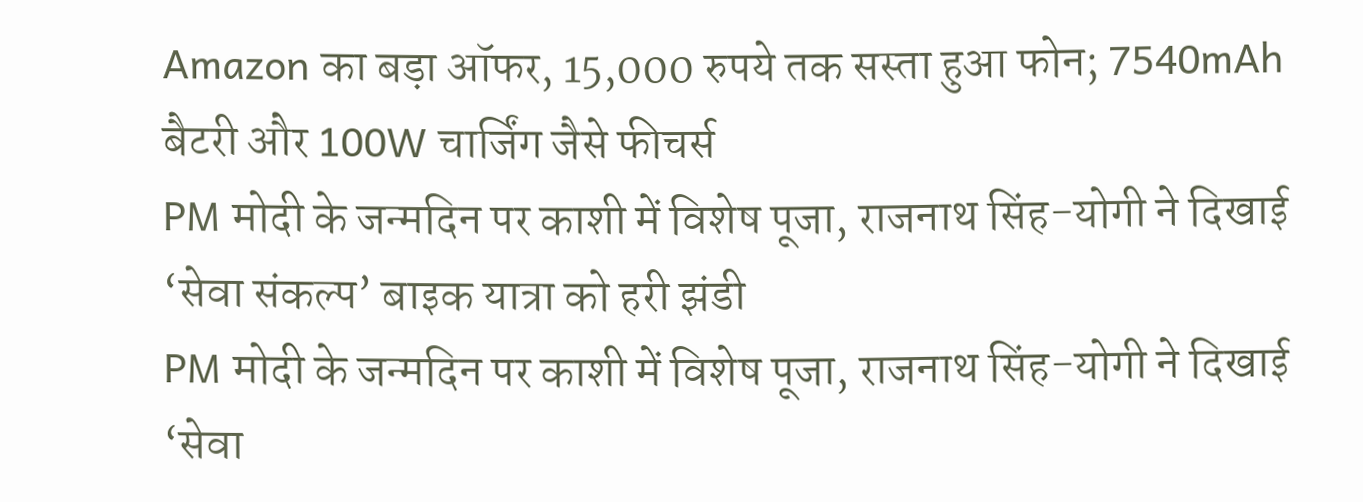Amazon का बड़ा ऑफर, 15,000 रुपये तक सस्ता हुआ फोन; 7540mAh बैटरी और 100W चार्जिंग जैसे फीचर्स
PM मोदी के जन्मदिन पर काशी में विशेष पूजा, राजनाथ सिंह-योगी ने दिखाई ‘सेवा संकल्प’ बाइक यात्रा को हरी झंडी
PM मोदी के जन्मदिन पर काशी में विशेष पूजा, राजनाथ सिंह-योगी ने दिखाई ‘सेवा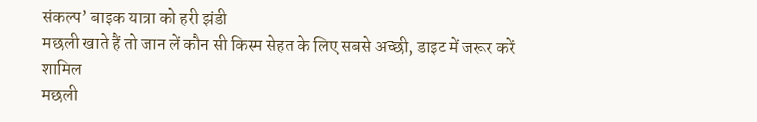संकल्प’ बाइक यात्रा को हरी झंडी
मछली खाते हैं तो जान लें कौन सी किस्म सेहत के लिए सबसे अच्छी, डाइट में जरूर करें शामिल
मछली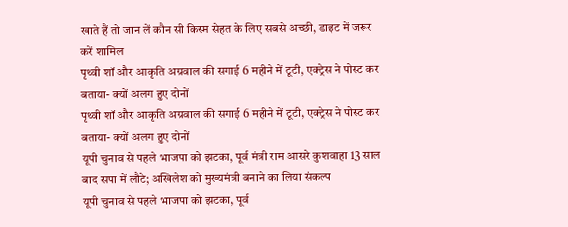खाते हैं तो जान लें कौन सी किस्म सेहत के लिए सबसे अच्छी, डाइट में जरूर करें शामिल
पृथ्वी शॉ और आकृति अग्रवाल की सगाई 6 महीने में टूटी, एक्ट्रेस ने पोस्ट कर बताया- क्यों अलग हुए दोनों
पृथ्वी शॉ और आकृति अग्रवाल की सगाई 6 महीने में टूटी, एक्ट्रेस ने पोस्ट कर बताया- क्यों अलग हुए दोनों
यूपी चुनाव से पहले भाजपा को झटका, पूर्व मंत्री राम आसरे कुशवाहा 13 साल बाद सपा में लौटे; अखिलेश को मुख्यमंत्री बनाने का लिया संकल्प
यूपी चुनाव से पहले भाजपा को झटका, पूर्व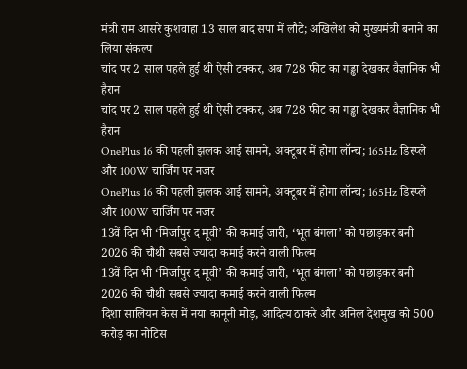मंत्री राम आसरे कुशवाहा 13 साल बाद सपा में लौटे; अखिलेश को मुख्यमंत्री बनाने का लिया संकल्प
चांद पर 2 साल पहले हुई थी ऐसी टक्कर, अब 728 फीट का गड्ढा देखकर वैज्ञानिक भी हैरान
चांद पर 2 साल पहले हुई थी ऐसी टक्कर, अब 728 फीट का गड्ढा देखकर वैज्ञानिक भी हैरान
OnePlus 16 की पहली झलक आई सामने, अक्टूबर में होगा लॉन्च; 165Hz डिस्प्ले और 100W चार्जिंग पर नजर
OnePlus 16 की पहली झलक आई सामने, अक्टूबर में होगा लॉन्च; 165Hz डिस्प्ले और 100W चार्जिंग पर नजर
13वें दिन भी ‘मिर्जापुर द मूवी’ की कमाई जारी, ‘भूत बंगला’ को पछाड़कर बनी 2026 की चौथी सबसे ज्यादा कमाई करने वाली फिल्म
13वें दिन भी ‘मिर्जापुर द मूवी’ की कमाई जारी, ‘भूत बंगला’ को पछाड़कर बनी 2026 की चौथी सबसे ज्यादा कमाई करने वाली फिल्म
दिशा सालियन केस में नया कानूनी मोड़, आदित्य ठाकरे और अनिल देशमुख को 500 करोड़ का नोटिस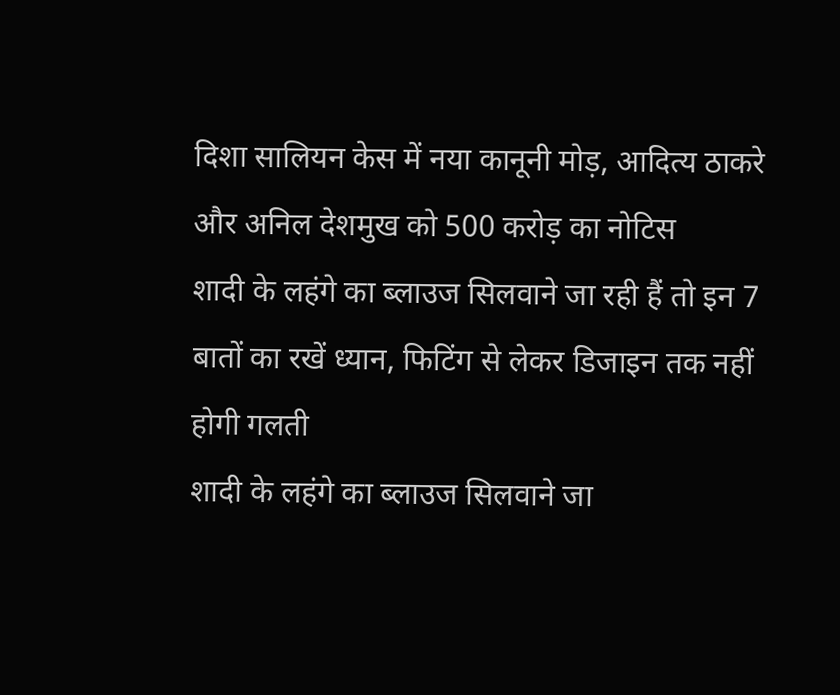दिशा सालियन केस में नया कानूनी मोड़, आदित्य ठाकरे और अनिल देशमुख को 500 करोड़ का नोटिस
शादी के लहंगे का ब्लाउज सिलवाने जा रही हैं तो इन 7 बातों का रखें ध्यान, फिटिंग से लेकर डिजाइन तक नहीं होगी गलती
शादी के लहंगे का ब्लाउज सिलवाने जा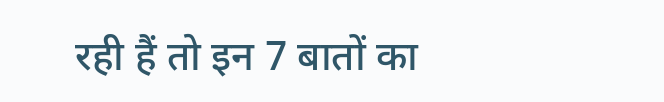रही हैं तो इन 7 बातों का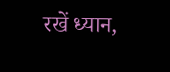रखें ध्यान,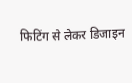फिटिंग से लेकर डिजाइन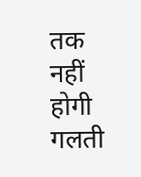तक नहीं होगी गलती